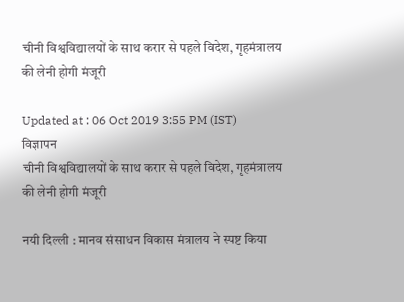चीनी विश्वविद्यालयों के साथ करार से पहले विदेश, गृहमंत्रालय की लेनी होगी मंजूरी

Updated at : 06 Oct 2019 3:55 PM (IST)
विज्ञापन
चीनी विश्वविद्यालयों के साथ करार से पहले विदेश, गृहमंत्रालय की लेनी होगी मंजूरी

नयी दिल्ली : मानव संसाधन विकास मंत्रालय ने स्पष्ट किया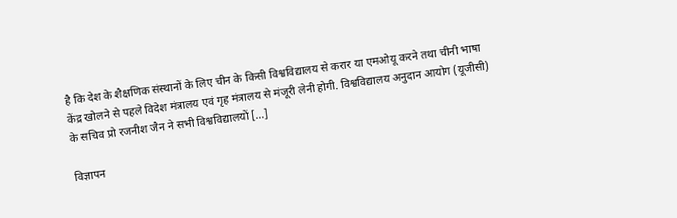है कि देश के शैक्षणिक संस्थानों के लिए चीन के किसी विश्वविद्यालय से करार या एमओयू करने तथा चीनी भाषा केंद्र खोलने से पहले विदेश मंत्रालय एवं गृह मंत्रालय से मंजूरी लेनी होगी. विश्वविद्यालय अनुदान आयोग (यूजीसी) के सचिव प्रो रजनीश जैन ने सभी विश्वविद्यालयों […]

विज्ञापन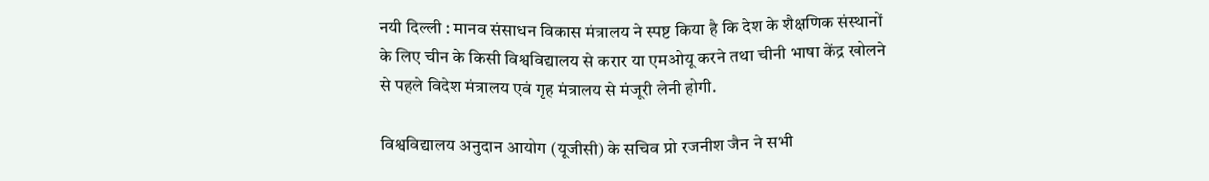नयी दिल्ली : मानव संसाधन विकास मंत्रालय ने स्पष्ट किया है कि देश के शैक्षणिक संस्थानों के लिए चीन के किसी विश्वविद्यालय से करार या एमओयू करने तथा चीनी भाषा केंद्र खोलने से पहले विदेश मंत्रालय एवं गृह मंत्रालय से मंजूरी लेनी होगी.

विश्वविद्यालय अनुदान आयोग (यूजीसी) के सचिव प्रो रजनीश जैन ने सभी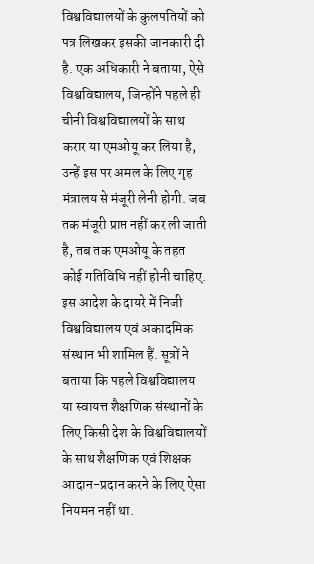विश्वविद्यालयों के कुलपतियों को पत्र लिखकर इसकी जानकारी दी है. एक अधिकारी ने बताया, ऐसे विश्वविद्यालय, जिन्होंने पहले ही चीनी विश्वविद्यालयों के साथ करार या एमओयू कर लिया है, उन्हें इस पर अमल के लिए गृह मंत्रालय से मंजूरी लेनी होगी. जब तक मंजूरी प्राप्त नहीं कर ली जाती है, तब तक एमओयू के तहत कोई गतिविधि नहीं होनी चाहिए. इस आदेश के दायरे में निजी विश्वविद्यालय एवं अकादमिक संस्थान भी शामिल हैं. सूत्रों ने बताया कि पहले विश्वविद्यालय या स्वायत्त शैक्षणिक संस्थानों के लिए किसी देश के विश्वविद्यालयों के साथ शैक्षणिक एवं शिक्षक आदान-प्रदान करने के लिए ऐसा नियमन नहीं था.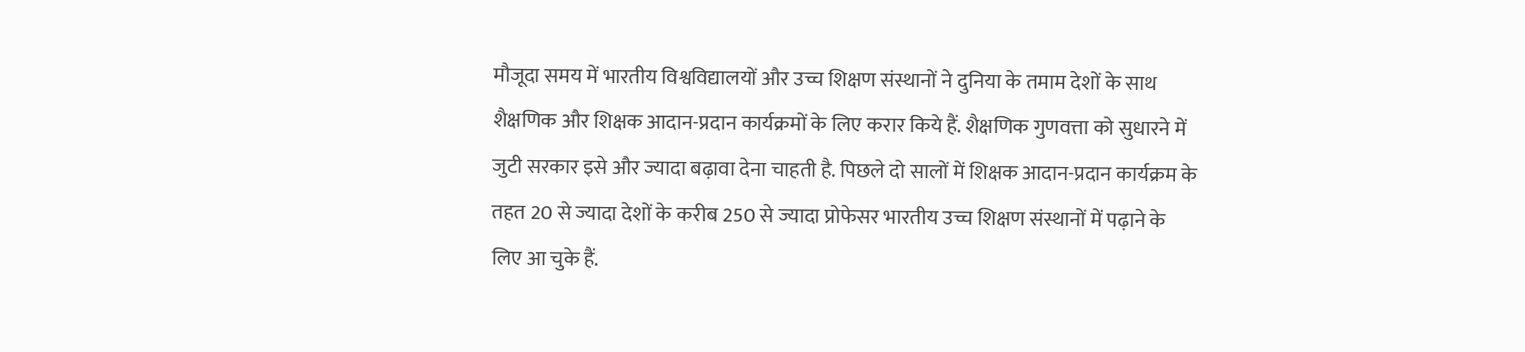मौजूदा समय में भारतीय विश्वविद्यालयों और उच्च शिक्षण संस्थानों ने दुनिया के तमाम देशों के साथ शैक्षणिक और शिक्षक आदान-प्रदान कार्यक्रमों के लिए करार किये हैं. शैक्षणिक गुणवत्ता को सुधारने में जुटी सरकार इसे और ज्यादा बढ़ावा देना चाहती है. पिछले दो सालों में शिक्षक आदान-प्रदान कार्यक्रम के तहत 20 से ज्यादा देशों के करीब 250 से ज्यादा प्रोफेसर भारतीय उच्च शिक्षण संस्थानों में पढ़ाने के लिए आ चुके हैं.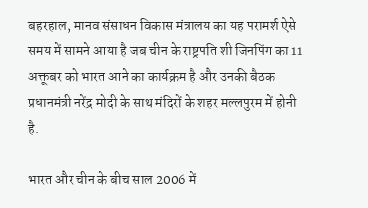बहरहाल, मानव संसाधन विकास मंत्रालय का यह परामर्श ऐसे समय में सामने आया है जब चीन के राष्ट्रपति शी जिनपिंग का 11 अक्तूबर को भारत आने का कार्यक्रम है और उनकी बैठक प्रधानमंत्री नरेंद्र मोदी के साथ मंदिरों के शहर मल्लपुरम में होनी है.

भारत और चीन के बीच साल 2006 में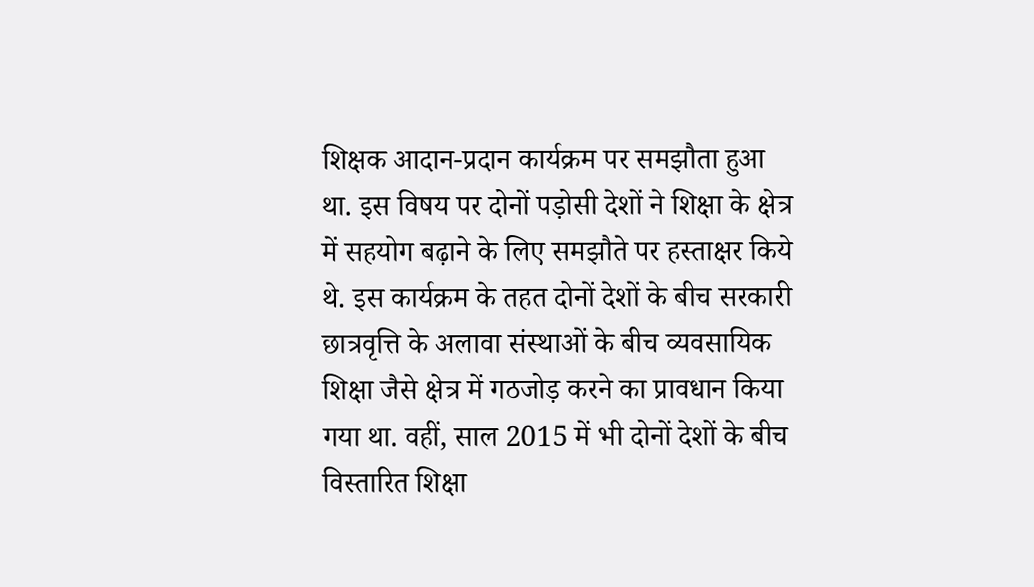शिक्षक आदान-प्रदान कार्यक्रम पर समझौता हुआ था. इस विषय पर दोनों पड़ोसी देशों ने शिक्षा के क्षेत्र में सहयोग बढ़ाने के लिए समझौते पर हस्ताक्षर किये थे. इस कार्यक्रम के तहत दोनों देशों के बीच सरकारी छात्रवृत्ति के अलावा संस्थाओं के बीच व्यवसायिक शिक्षा जैसे क्षेत्र में गठजोड़ करने का प्रावधान किया गया था. वहीं, साल 2015 में भी दोनों देशों के बीच विस्तारित शिक्षा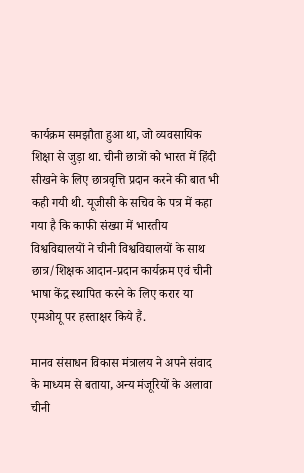कार्यक्रम समझौता हुआ था, जो व्यवसायिक शिक्षा से जुड़ा था. चीनी छात्रों को भारत में हिंदी सीखने के लिए छात्रवृत्ति प्रदान करने की बात भी कही गयी थी. यूजीसी के सचिव के पत्र में कहा गया है कि काफी संख्या में भारतीय विश्वविद्यालयों ने चीनी विश्वविद्यालयों के साथ छात्र/शिक्षक आदान-प्रदान कार्यक्रम एवं चीनी भाषा केंद्र स्थापित करने के लिए करार या एमओयू पर हस्ताक्षर किये हैं.

मानव संसाधन विकास मंत्रालय ने अपने संवाद के माध्यम से बताया, अन्य मंजूरियों के अलावा चीनी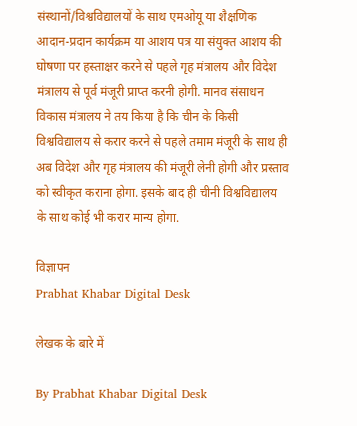संस्थानों/विश्वविद्यालयों के साथ एमओयू या शैक्षणिक आदान-प्रदान कार्यक्रम या आशय पत्र या संयुक्त आशय की घोषणा पर हस्ताक्षर करने से पहले गृह मंत्रालय और विदेश मंत्रालय से पूर्व मंजूरी प्राप्त करनी होगी. मानव संसाधन विकास मंत्रालय ने तय किया है कि चीन के किसी विश्वविद्यालय से करार करने से पहले तमाम मंजूरी के साथ ही अब विदेश और गृह मंत्रालय की मंजूरी लेनी होगी और प्रस्ताव को स्वीकृत कराना होगा. इसके बाद ही चीनी विश्वविद्यालय के साथ कोई भी करार मान्य होगा.

विज्ञापन
Prabhat Khabar Digital Desk

लेखक के बारे में

By Prabhat Khabar Digital Desk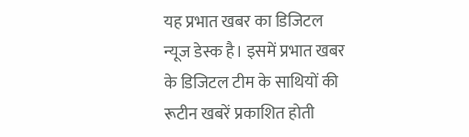यह प्रभात खबर का डिजिटल न्यूज डेस्क है। इसमें प्रभात खबर के डिजिटल टीम के साथियों की रूटीन खबरें प्रकाशित होती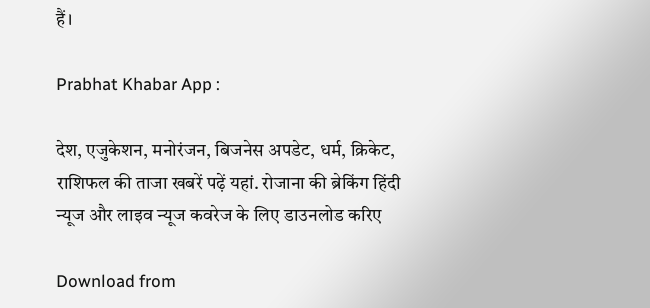हैं।

Prabhat Khabar App :

देश, एजुकेशन, मनोरंजन, बिजनेस अपडेट, धर्म, क्रिकेट, राशिफल की ताजा खबरें पढ़ें यहां. रोजाना की ब्रेकिंग हिंदी न्यूज और लाइव न्यूज कवरेज के लिए डाउनलोड करिए

Download from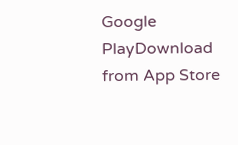Google PlayDownload from App Store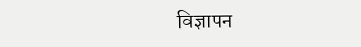विज्ञापन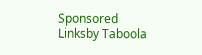Sponsored Linksby Taboola